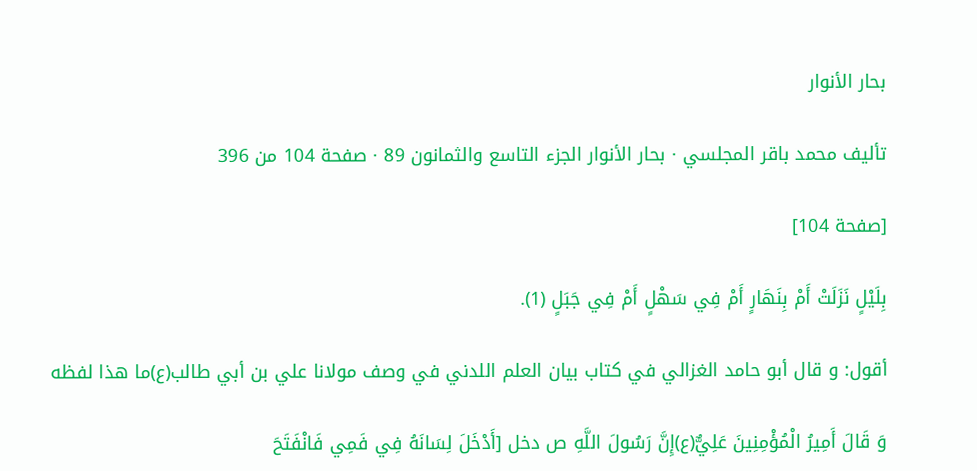بحار الأنوار

تأليف محمد باقر المجلسي · بحار الأنوار الجزء التاسع والثمانون 89 · صفحة 104 من 396

[صفحة 104]

بِلَيْلٍ نَزَلَتْ أَمْ بِنَهَارٍ أَمْ فِي سَهْلٍ أَمْ فِي جَبَلٍ (1).

أقول: و قال أبو حامد الغزالي في كتاب بيان العلم اللدني في وصف مولانا علي بن أبي طالب(ع)ما هذا لفظه

وَ قَالَ أَمِيرُ الْمُؤْمِنِينَ عَلِيٌّ(ع)إِنَّ رَسُولَ اللَّهِ ص دخل [أَدْخَلَ لِسَانَهُ فِي فَمِي فَانْفَتَحَ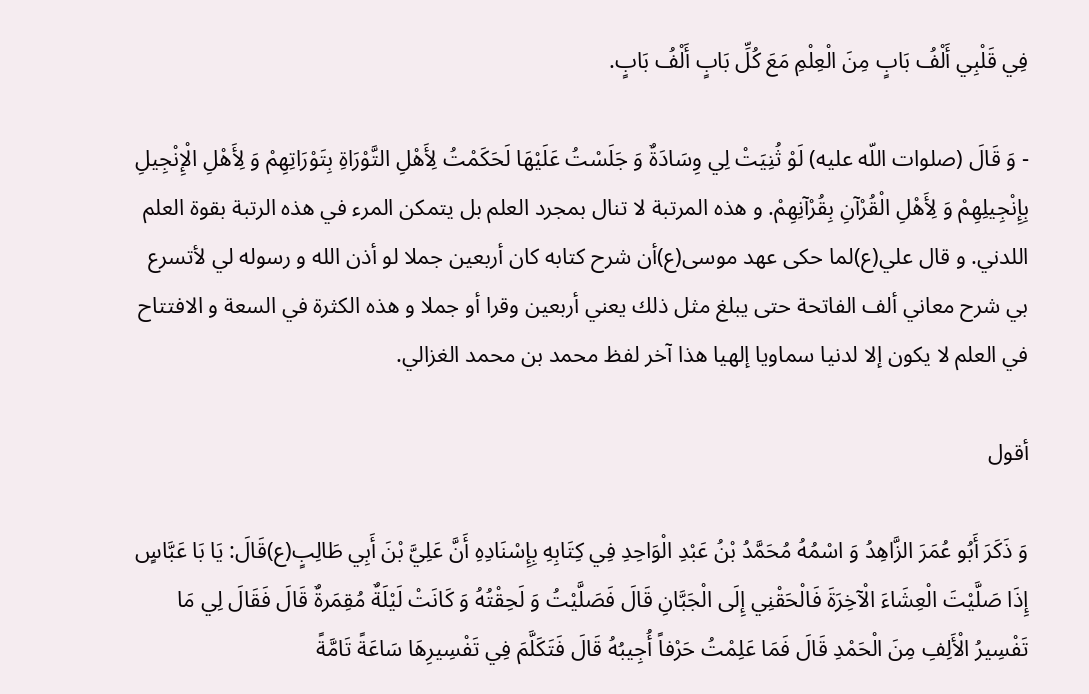فِي قَلْبِي أَلْفُ بَابٍ مِنَ الْعِلْمِ مَعَ كُلِّ بَابٍ أَلْفُ بَابٍ.

- وَ قَالَ (صلوات اللّه عليه) لَوْ ثُنِيَتْ لِي وِسَادَةٌ وَ جَلَسْتُ عَلَيْهَا لَحَكَمْتُ لِأَهْلِ التَّوْرَاةِ بِتَوْرَاتِهِمْ وَ لِأَهْلِ الْإِنْجِيلِ بِإِنْجِيلِهِمْ وَ لِأَهْلِ الْقُرْآنِ بِقُرْآنِهِمْ. و هذه المرتبة لا تنال بمجرد العلم بل يتمكن المرء في هذه الرتبة بقوة العلم اللدني. و قال علي(ع)لما حكى عهد موسى(ع)أن شرح كتابه كان أربعين جملا لو أذن الله و رسوله لي لأتسرع بي شرح معاني ألف الفاتحة حتى يبلغ مثل ذلك يعني أربعين وقرا أو جملا و هذه الكثرة في السعة و الافتتاح في العلم لا يكون إلا لدنيا سماويا إلهيا هذا آخر لفظ محمد بن محمد الغزالي.

أقول

وَ ذَكَرَ أَبُو عُمَرَ الزَّاهِدُ وَ اسْمُهُ مُحَمَّدُ بْنُ عَبْدِ الْوَاحِدِ فِي كِتَابِهِ بِإِسْنَادِهِ أَنَّ عَلِيَّ بْنَ أَبِي طَالِبٍ(ع)قَالَ: يَا بَا عَبَّاسٍ إِذَا صَلَّيْتَ الْعِشَاءَ الْآخِرَةَ فَالْحَقْنِي إِلَى الْجَبَّانِ قَالَ فَصَلَّيْتُ وَ لَحِقْتُهُ وَ كَانَتْ لَيْلَةٌ مُقِمَرةٌ قَالَ فَقَالَ لِي مَا تَفْسِيرُ الْأَلِفِ مِنَ الْحَمْدِ قَالَ فَمَا عَلِمْتُ حَرْفاً أُجِيبُهُ قَالَ فَتَكَلَّمَ فِي تَفْسِيرِهَا سَاعَةً تَامَّةً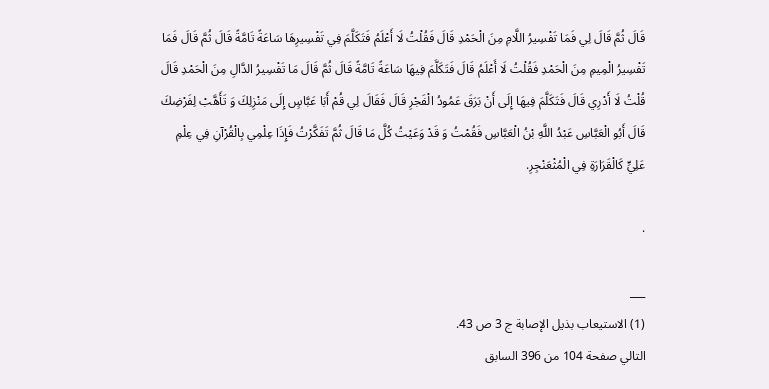قَالَ ثُمَّ قَالَ لِي فَمَا تَفْسِيرُ اللَّامِ مِنَ الْحَمْدِ قَالَ فَقُلْتُ لَا أَعْلَمُ فَتَكَلَّمَ فِي تَفْسِيرِهَا سَاعَةً تَامَّةً قَالَ ثُمَّ قَالَ فَمَا تَفْسِيرُ الْمِيمِ مِنَ الْحَمْدِ فَقُلْتُ لَا أَعْلَمُ قَالَ فَتَكَلَّمَ فِيهَا سَاعَةً تَامَّةً قَالَ ثُمَّ قَالَ مَا تَفْسِيرُ الدَّالِ مِنَ الْحَمْدِ قَالَ قُلْتُ لَا أَدْرِي قَالَ فَتَكَلَّمَ فِيهَا إِلَى أَنْ بَرَقَ عَمُودُ الْفَجْرِ قَالَ فَقَالَ لِي قُمْ أَبَا عَبَّاسٍ إِلَى مَنْزِلِكَ وَ تَأَهَّبْ لِفَرْضِكَ قَالَ أَبُو الْعَبَّاسِ عَبْدُ اللَّهِ بْنُ الْعَبَّاسِ فَقُمْتُ وَ قَدْ وَعَيْتُ كُلَّ مَا قَالَ ثُمَّ تَفَكَّرْتُ فَإِذَا عِلْمِي بِالْقُرْآنِ فِي عِلْمِ عَلِيٍّ كَالْقَرَارَةِ فِي الْمُثْعَنْجِرِ.

.

___
(1) الاستيعاب بذيل الإصابة ج 3 ص 43.
التالي صفحة 104 من 396 السابق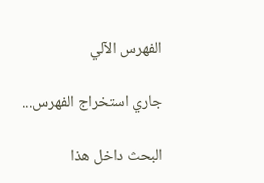الفهرس الآلي

جاري استخراج الفهرس...

البحث داخل هذا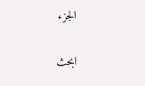الجزء

ابحث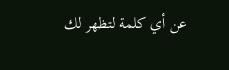عن أي كلمة لتظهر لك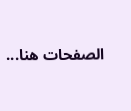الصفحات هنا...